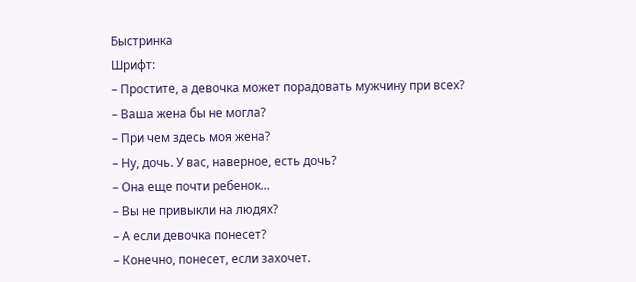Быстринка
Шрифт:
– Простите, а девочка может порадовать мужчину при всех?
– Ваша жена бы не могла?
– При чем здесь моя жена?
– Ну, дочь. У вас, наверное, есть дочь?
– Она еще почти ребенок...
– Вы не привыкли на людях?
– А если девочка понесет?
– Конечно, понесет, если захочет.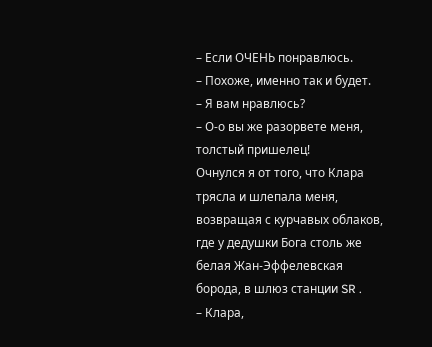– Если ОЧЕНЬ понравлюсь.
– Похоже, именно так и будет.
– Я вам нравлюсь?
– О-о вы же разорвете меня, толстый пришелец!
Очнулся я от того, что Клара трясла и шлепала меня, возвращая с курчавых облаков, где у дедушки Бога столь же белая Жан-Эффелевская борода, в шлюз станции SR .
– Клара,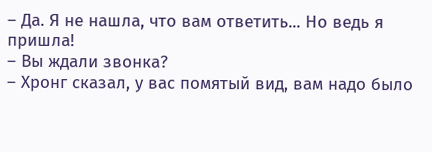– Да. Я не нашла, что вам ответить... Но ведь я пришла!
– Вы ждали звонка?
– Хронг сказал, у вас помятый вид, вам надо было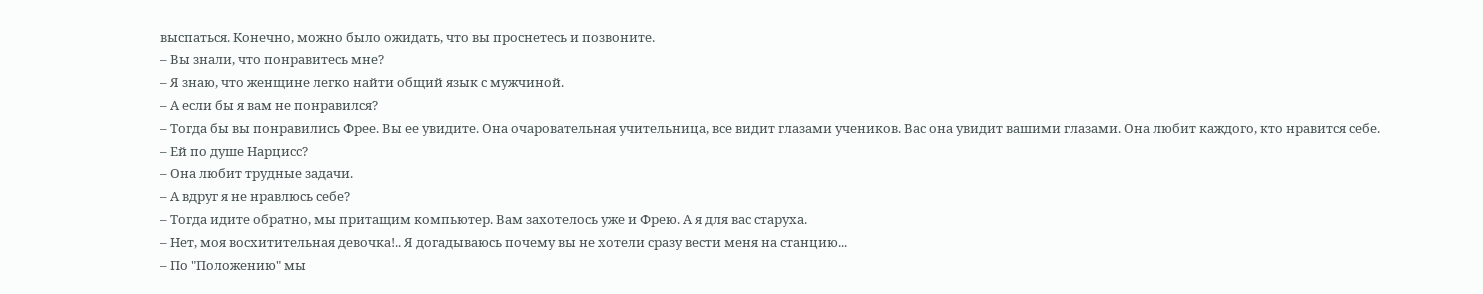выспаться. Конечно, можно было ожидать, что вы проснетесь и позвоните.
– Вы знали, что понравитесь мне?
– Я знаю, что женщине легко найти общий язык с мужчиной.
– А если бы я вам не понравился?
– Тогда бы вы понравились Фрее. Вы ее увидите. Она очаровательная учительница, все видит глазами учеников. Вас она увидит вашими глазами. Она любит каждого, кто нравится себе.
– Ей по душе Нарцисс?
– Она любит трудные задачи.
– А вдруг я не нравлюсь себе?
– Тогда идите обратно, мы притащим компьютер. Вам захотелось уже и Фрею. А я для вас старуха.
– Нет, моя восхитительная девочка!.. Я догадываюсь почему вы не хотели сразу вести меня на станцию...
– По "Положению" мы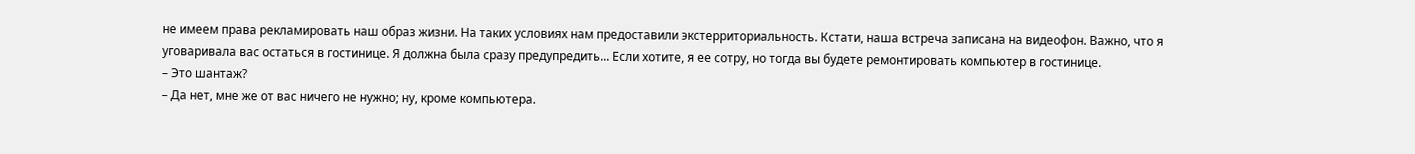не имеем права рекламировать наш образ жизни. На таких условиях нам предоставили экстерриториальность. Кстати, наша встреча записана на видеофон. Важно, что я уговаривала вас остаться в гостинице. Я должна была сразу предупредить... Если хотите, я ее сотру, но тогда вы будете ремонтировать компьютер в гостинице.
– Это шантаж?
– Да нет, мне же от вас ничего не нужно; ну, кроме компьютера.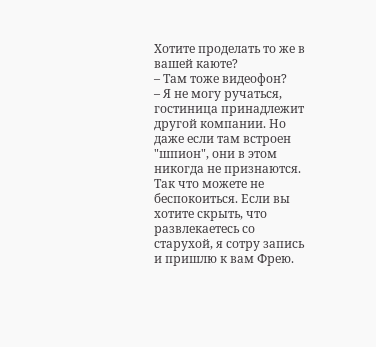Хотите проделать то же в вашей каюте?
– Там тоже видеофон?
– Я не могу ручаться, гостиница принадлежит другой компании. Но даже если там встроен "шпион", они в этом никогда не признаются. Так что можете не беспокоиться. Если вы хотите скрыть, что развлекаетесь со старухой, я сотру запись и пришлю к вам Фрею.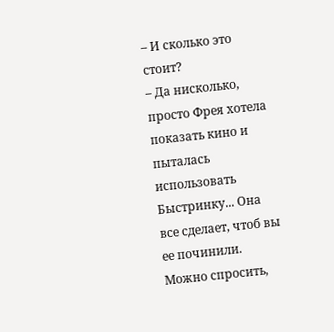– И сколько это стоит?
– Да нисколько, просто Фрея хотела показать кино и пыталась использовать Быстринку... Она все сделает, чтоб вы ее починили.
Можно спросить,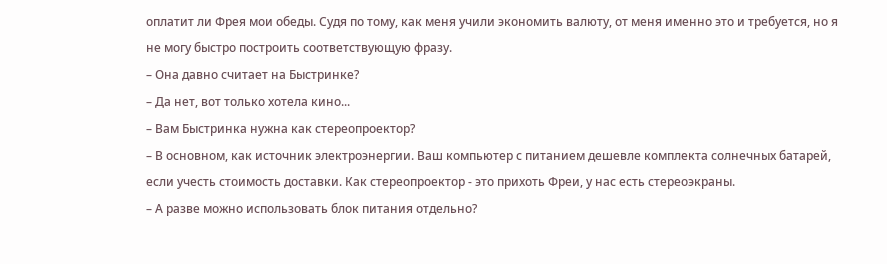оплатит ли Фрея мои обеды. Судя по тому, как меня учили экономить валюту, от меня именно это и требуется, но я не могу быстро построить соответствующую фразу.
– Она давно считает на Быстринке?
– Да нет, вот только хотела кино...
– Вам Быстринка нужна как стереопроектор?
– В основном, как источник электроэнергии. Ваш компьютер с питанием дешевле комплекта солнечных батарей, если учесть стоимость доставки. Как стереопроектор - это прихоть Фреи, у нас есть стереоэкраны.
– А разве можно использовать блок питания отдельно?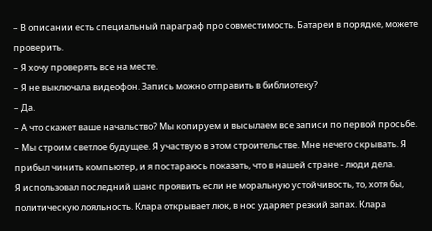– В описании есть специальный параграф про совместимость. Батареи в порядке, можете проверить.
– Я хочу проверять все на месте.
– Я не выключала видеофон. Запись можно отправить в библиотеку?
– Да.
– А что скажет ваше начальство? Мы копируем и высылаем все записи по первой просьбе.
– Мы строим светлое будущее. Я участвую в этом строительстве. Мне нечего скрывать. Я прибыл чинить компьютер, и я постараюсь показать, что в нашей стране - люди дела.
Я использовал последний шанс проявить если не моральную устойчивость, то, хотя бы, политическую лояльность. Клара открывает люк, в нос ударяет резкий запах. Клара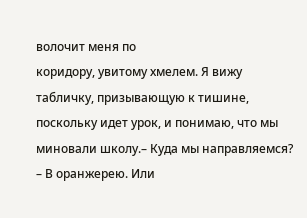волочит меня по
коридору, увитому хмелем. Я вижу табличку, призывающую к тишине, поскольку идет урок, и понимаю, что мы миновали школу.– Куда мы направляемся?
– В оранжерею. Или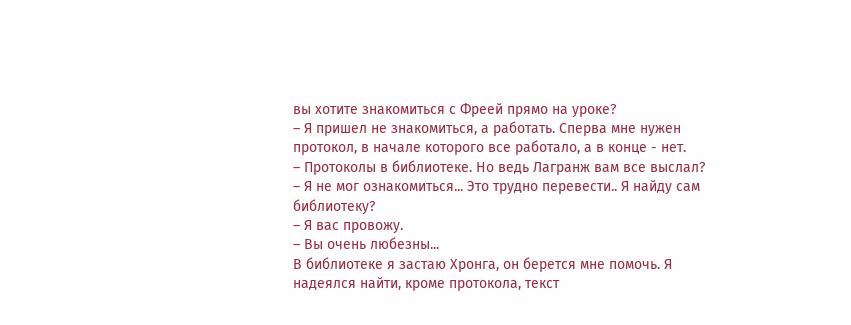вы хотите знакомиться с Фреей прямо на уроке?
– Я пришел не знакомиться, а работать. Сперва мне нужен протокол, в начале которого все работало, а в конце - нет.
– Протоколы в библиотеке. Но ведь Лагранж вам все выслал?
– Я не мог ознакомиться... Это трудно перевести.. Я найду сам библиотеку?
– Я вас провожу.
– Вы очень любезны...
В библиотеке я застаю Хронга, он берется мне помочь. Я надеялся найти, кроме протокола, текст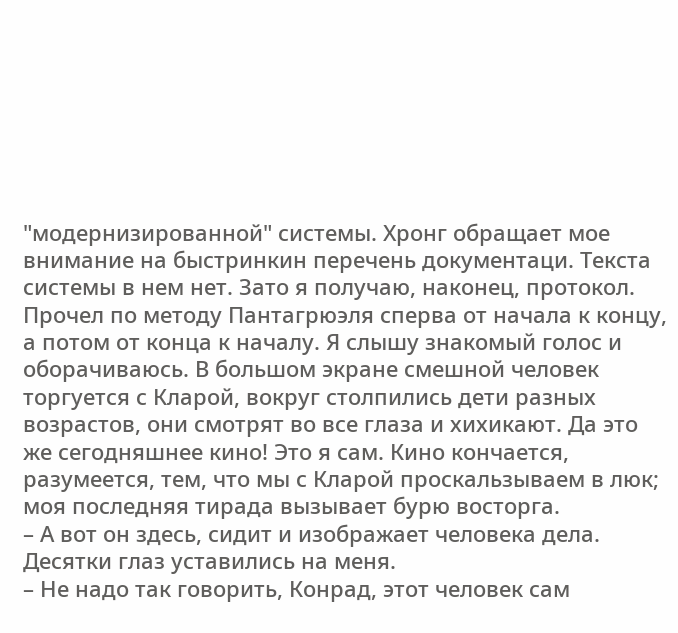"модернизированной" системы. Хронг обращает мое внимание на быстринкин перечень документаци. Текста системы в нем нет. Зато я получаю, наконец, протокол. Прочел по методу Пантагрюэля сперва от начала к концу, а потом от конца к началу. Я слышу знакомый голос и оборачиваюсь. В большом экране смешной человек торгуется с Кларой, вокруг столпились дети разных возрастов, они смотрят во все глаза и хихикают. Да это же сегодняшнее кино! Это я сам. Кино кончается, разумеется, тем, что мы с Кларой проскальзываем в люк; моя последняя тирада вызывает бурю восторга.
– А вот он здесь, сидит и изображает человека дела.
Десятки глаз уставились на меня.
– Не надо так говорить, Конрад, этот человек сам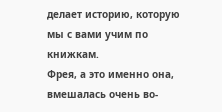делает историю, которую мы с вами учим по книжкам.
Фрея, а это именно она, вмешалась очень во-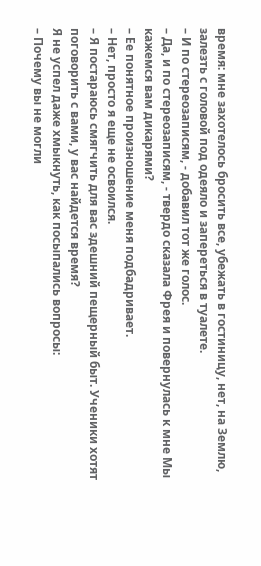время: мне захотелось бросить все, убежать в гостиницу, нет, на Землю, залезть с головой под одеяло и запереться в туалете.
– И по стереозаписям, - добавил тот же голос.
– Да, и по стереозаписям, - твердо сказала Фрея и повернулась к мне Мы кажемся вам дикарями?
– Ее понятное произношение меня подбадривает.
– Нет, просто я еще не освоился.
– Я постараюсь смягчить для вас здешний пещерный быт. Ученики хотят поговорить с вами, у вас найдется время?
Я не успел даже хмыкнуть, как посыпались вопросы:
– Почему вы не могли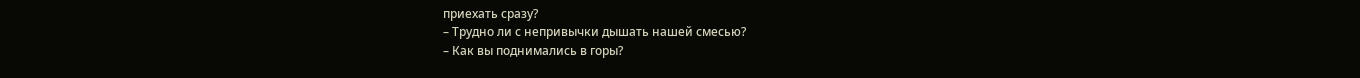приехать сразу?
– Трудно ли с непривычки дышать нашей смесью?
– Как вы поднимались в горы?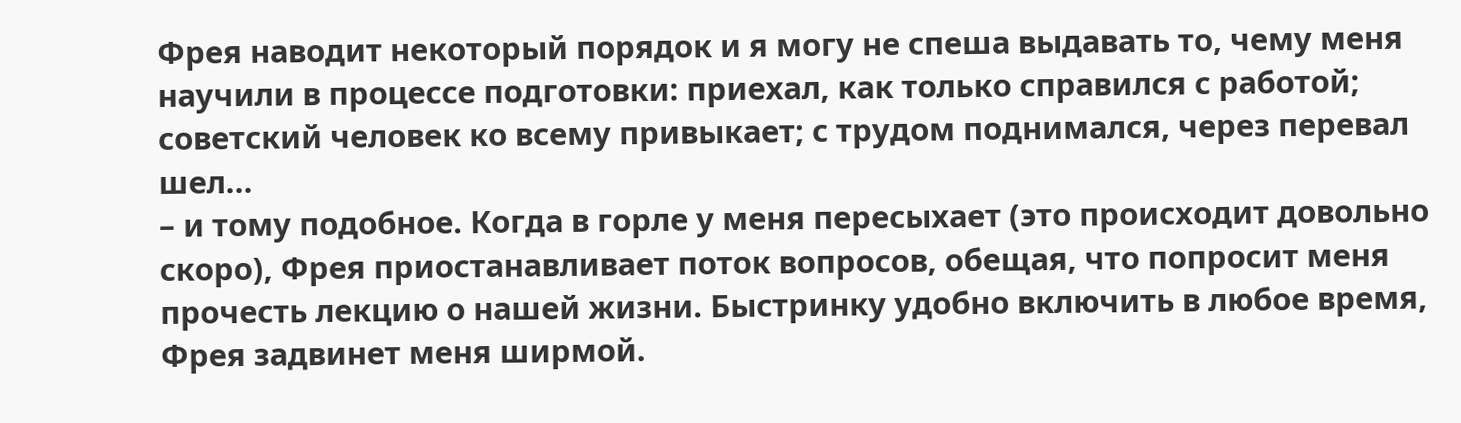Фрея наводит некоторый порядок и я могу не спеша выдавать то, чему меня научили в процессе подготовки: приехал, как только справился с работой; советский человек ко всему привыкает; с трудом поднимался, через перевал шел...
– и тому подобное. Когда в горле у меня пересыхает (это происходит довольно скоро), Фрея приостанавливает поток вопросов, обещая, что попросит меня прочесть лекцию о нашей жизни. Быстринку удобно включить в любое время, Фрея задвинет меня ширмой.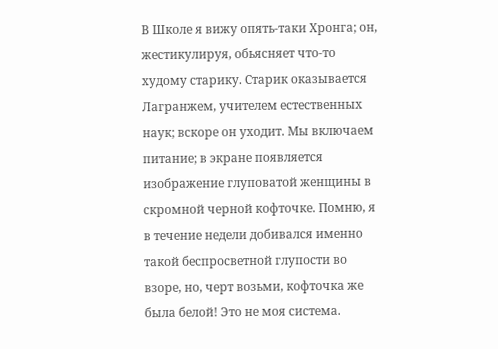В Школе я вижу опять-таки Хронга; он, жестикулируя, обьясняет что-то худому старику. Старик оказывается Лагранжем, учителем естественных наук; вскоре он уходит. Мы включаем питание; в экране появляется изображение глуповатой женщины в скромной черной кофточке. Помню, я в течение недели добивался именно такой беспросветной глупости во взоре, но, черт возьми, кофточка же была белой! Это не моя система.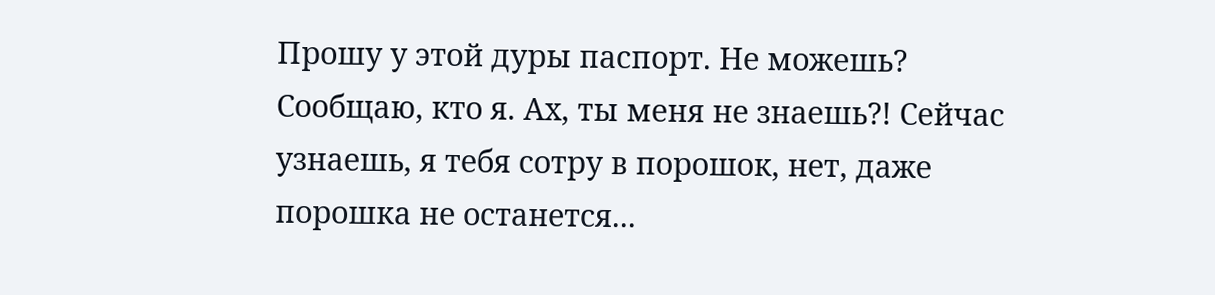Прошу у этой дуры паспорт. Не можешь? Сообщаю, кто я. Ах, ты меня не знаешь?! Сейчас узнаешь, я тебя сотру в порошок, нет, даже порошка не останется...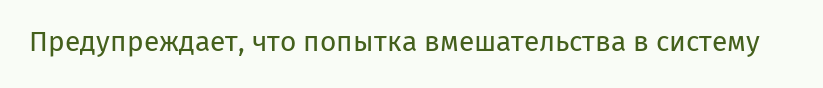Предупреждает, что попытка вмешательства в систему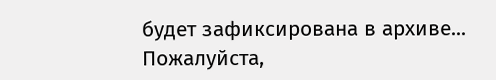будет зафиксирована в архиве... Пожалуйста,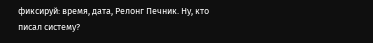фиксируй: время, дата, Релонг Печник. Ну, кто писал систему?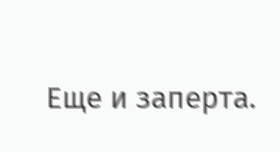Еще и заперта.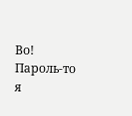Во! Пароль-то я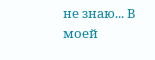не знаю... В моей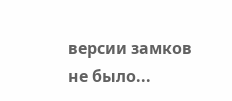версии замков не было...